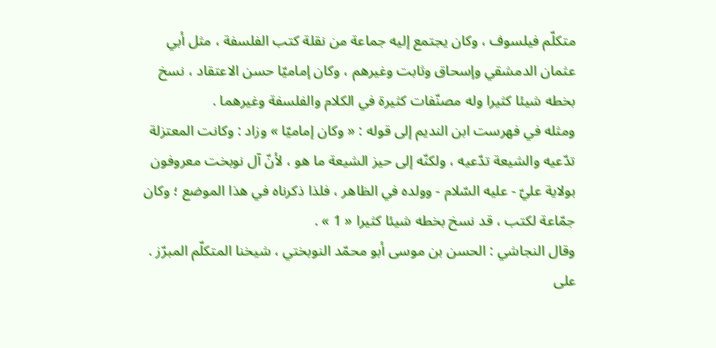متكلّم فيلسوف ، وكان يجتمع إليه جماعة من نقلة كتب الفلسفة ، مثل أبي عثمان الدمشقي وإسحاق وثابت وغيرهم ، وكان إماميّا حسن الاعتقاد ، نسخ بخطه شيئا كثيرا وله مصنّفات كثيرة في الكلام والفلسفة وغيرهما .
ومثله في فهرست ابن النديم إلى قوله : « وكان إماميّا » وزاد : وكانت المعتزلة تدّعيه والشيعة تدّعيه ، ولكنّه إلى حيز الشيعة ما هو ، لأنّ آل نوبخت معروفون بولاية عليّ - عليه السّلام - وولده في الظاهر ، فلذا ذكرناه في هذا الموضع ؛ وكان جمّاعة لكتب ، قد نسخ بخطه شيئا كثيرا « 1 » .
وقال النجاشي : الحسن بن موسى أبو محمّد النوبختي ، شيخنا المتكلّم المبرّز . على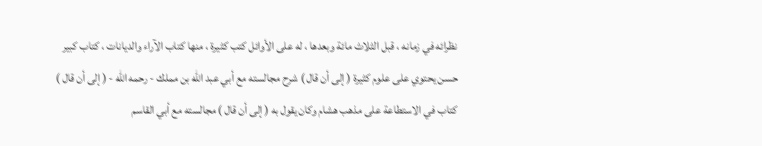نظرائه في زمانه ، قبل الثلاث مائة وبعدها ، له على الأوائل كتب كثيرة ، منها كتاب الآراء والديانات ، كتاب كبير حسن يحتوي على علوم كثيرة ( إلى أن قال ) شرح مجالسته مع أبي عبد اللّه بن مملك - رحمه اللّه - ( إلى أن قال ) كتاب في الاستطاعة على مذهب هشام وكان يقول به ( إلى أن قال ) مجالسته مع أبي القاسم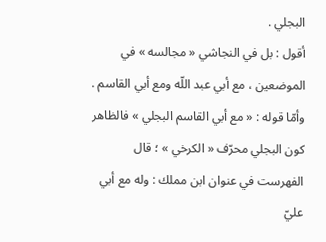البجلي .
أقول : بل في النجاشي « مجالسه » في الموضعين ، مع أبي عبد اللّه ومع أبي القاسم .
وأمّا قوله : « مع أبي القاسم البجلي » فالظاهر كون البجلي محرّف « الكرخي » ؛ قال الفهرست في عنوان ابن مملك : وله مع أبي عليّ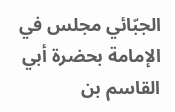الجبّائي مجلس في الإمامة بحضرة أبي القاسم بن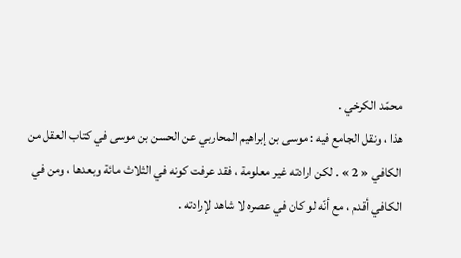محمّد الكرخي .
هذا ، ونقل الجامع فيه : موسى بن إبراهيم المحاربي عن الحسن بن موسى في كتاب العقل من الكافي « 2 » . لكن ارادته غير معلومة ، فقد عرفت كونه في الثلاث مائة وبعدها ، ومن في الكافي أقدم ، مع أنّه لو كان في عصره لا شاهد لإرادته .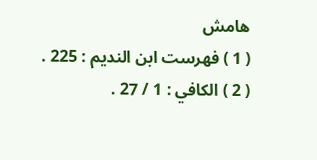هامش
( 1 ) فهرست ابن النديم : 225 .
( 2 ) الكافي : 1 / 27 .